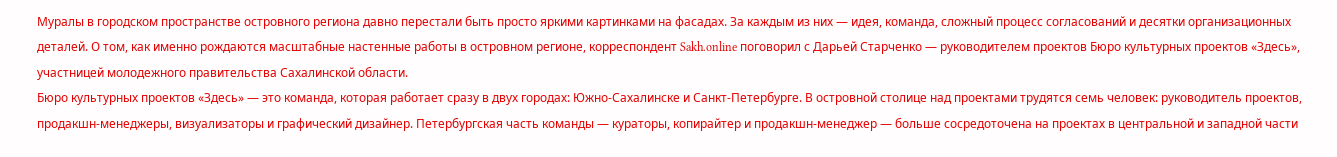Муралы в городском пространстве островного региона давно перестали быть просто яркими картинками на фасадах. За каждым из них — идея, команда, сложный процесс согласований и десятки организационных деталей. О том, как именно рождаются масштабные настенные работы в островном регионе, корреспондент Sakh.online поговорил с Дарьей Старченко — руководителем проектов Бюро культурных проектов «Здесь», участницей молодежного правительства Сахалинской области.
Бюро культурных проектов «Здесь» — это команда, которая работает сразу в двух городах: Южно-Сахалинске и Санкт-Петербурге. В островной столице над проектами трудятся семь человек: руководитель проектов, продакшн-менеджеры, визуализаторы и графический дизайнер. Петербургская часть команды — кураторы, копирайтер и продакшн-менеджер — больше сосредоточена на проектах в центральной и западной части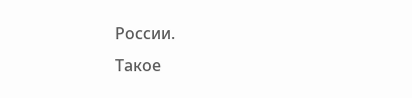России.
Такое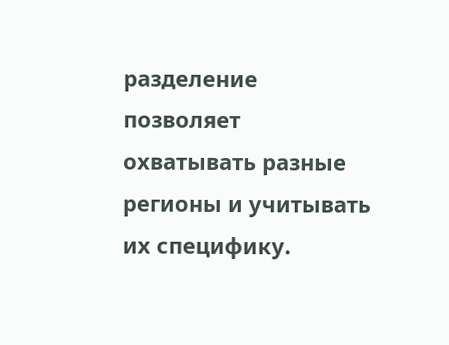разделение позволяет охватывать разные регионы и учитывать их специфику.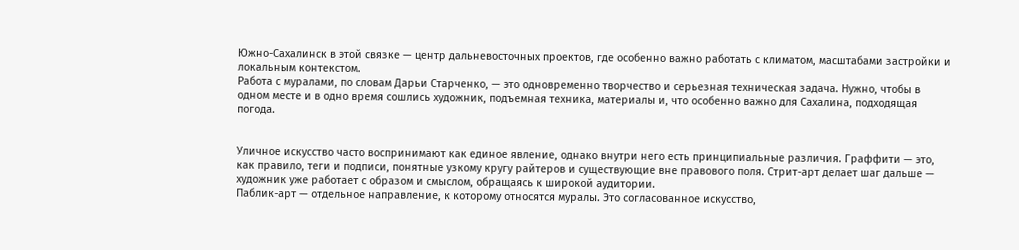Южно-Сахалинск в этой связке — центр дальневосточных проектов, где особенно важно работать с климатом, масштабами застройки и локальным контекстом.
Работа с муралами, по словам Дарьи Старченко, — это одновременно творчество и серьезная техническая задача. Нужно, чтобы в одном месте и в одно время сошлись художник, подъемная техника, материалы и, что особенно важно для Сахалина, подходящая погода.


Уличное искусство часто воспринимают как единое явление, однако внутри него есть принципиальные различия. Граффити — это, как правило, теги и подписи, понятные узкому кругу райтеров и существующие вне правового поля. Стрит-арт делает шаг дальше — художник уже работает с образом и смыслом, обращаясь к широкой аудитории.
Паблик-арт — отдельное направление, к которому относятся муралы. Это согласованное искусство,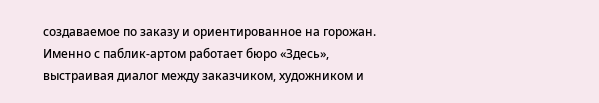создаваемое по заказу и ориентированное на горожан. Именно с паблик-артом работает бюро «Здесь», выстраивая диалог между заказчиком, художником и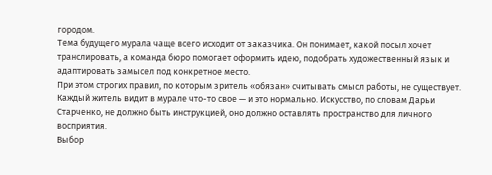городом.
Тема будущего мурала чаще всего исходит от заказчика. Он понимает, какой посыл хочет транслировать, а команда бюро помогает оформить идею, подобрать художественный язык и адаптировать замысел под конкретное место.
При этом строгих правил, по которым зритель «обязан» считывать смысл работы, не существует. Каждый житель видит в мурале что-то свое — и это нормально. Искусство, по словам Дарьи Старченко, не должно быть инструкцией, оно должно оставлять пространство для личного восприятия.
Выбор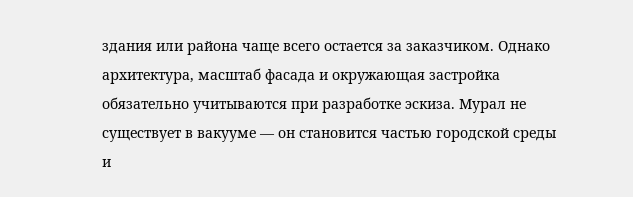здания или района чаще всего остается за заказчиком. Однако архитектура, масштаб фасада и окружающая застройка обязательно учитываются при разработке эскиза. Мурал не существует в вакууме — он становится частью городской среды и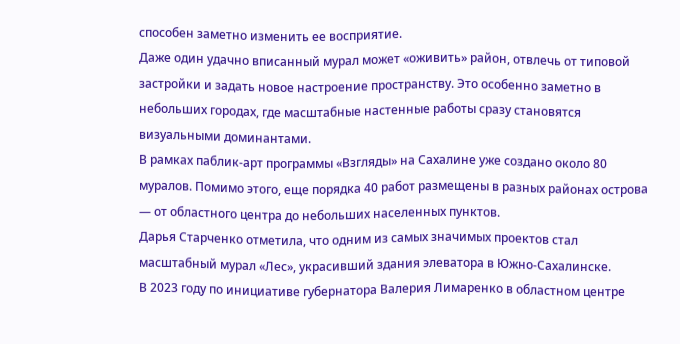способен заметно изменить ее восприятие.
Даже один удачно вписанный мурал может «оживить» район, отвлечь от типовой застройки и задать новое настроение пространству. Это особенно заметно в небольших городах, где масштабные настенные работы сразу становятся визуальными доминантами.
В рамках паблик-арт программы «Взгляды» на Сахалине уже создано около 80 муралов. Помимо этого, еще порядка 40 работ размещены в разных районах острова — от областного центра до небольших населенных пунктов.
Дарья Старченко отметила, что одним из самых значимых проектов стал масштабный мурал «Лес», украсивший здания элеватора в Южно-Сахалинске.
В 2023 году по инициативе губернатора Валерия Лимаренко в областном центре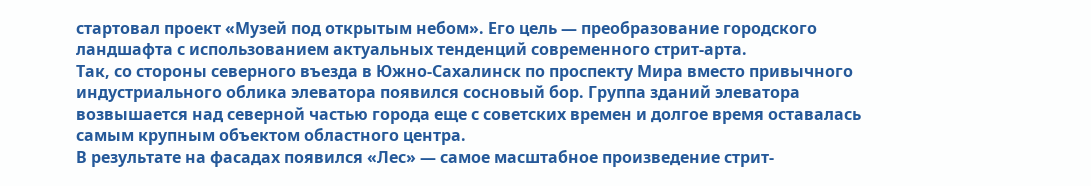стартовал проект «Музей под открытым небом». Его цель — преобразование городского ландшафта с использованием актуальных тенденций современного стрит-арта.
Так, со стороны северного въезда в Южно-Сахалинск по проспекту Мира вместо привычного индустриального облика элеватора появился сосновый бор. Группа зданий элеватора возвышается над северной частью города еще с советских времен и долгое время оставалась самым крупным объектом областного центра.
В результате на фасадах появился «Лес» — самое масштабное произведение стрит-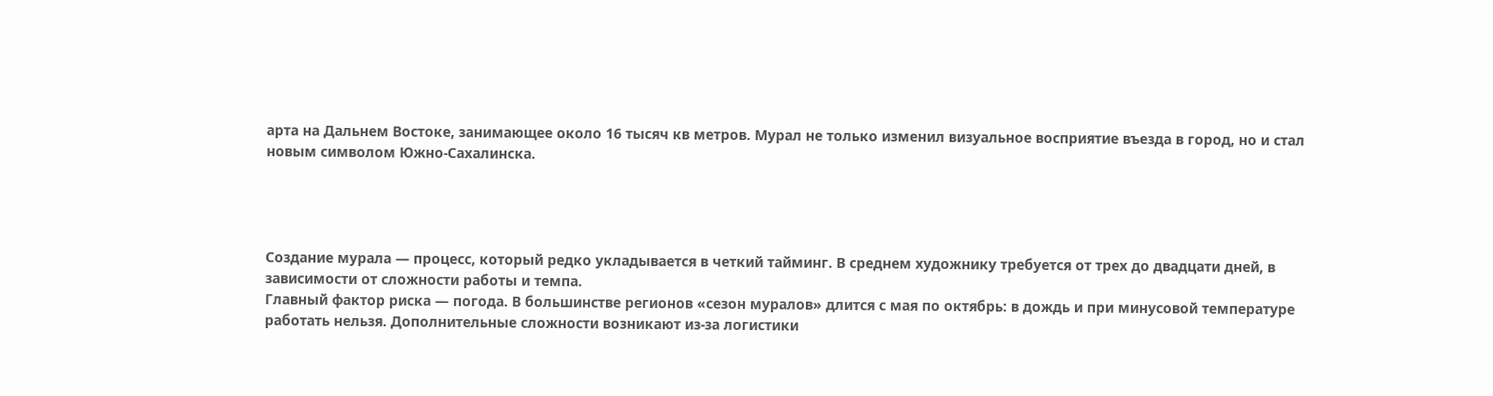арта на Дальнем Востоке, занимающее около 16 тысяч кв метров. Мурал не только изменил визуальное восприятие въезда в город, но и стал новым символом Южно-Сахалинска.




Создание мурала — процесс, который редко укладывается в четкий тайминг. В среднем художнику требуется от трех до двадцати дней, в зависимости от сложности работы и темпа.
Главный фактор риска — погода. В большинстве регионов «сезон муралов» длится с мая по октябрь: в дождь и при минусовой температуре работать нельзя. Дополнительные сложности возникают из-за логистики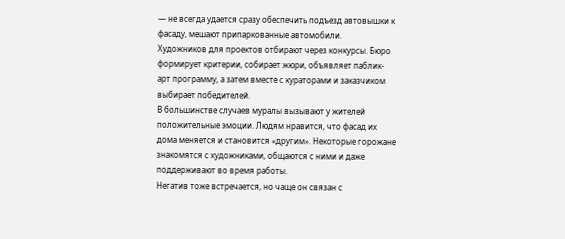— не всегда удается сразу обеспечить подъезд автовышки к фасаду, мешают припаркованные автомобили.
Художников для проектов отбирают через конкурсы. Бюро формирует критерии, собирает жюри, объявляет паблик-арт программу, а затем вместе с кураторами и заказчиком выбирает победителей.
В большинстве случаев муралы вызывают у жителей положительные эмоции. Людям нравится, что фасад их дома меняется и становится «другим». Некоторые горожане знакомятся с художниками, общаются с ними и даже поддерживают во время работы.
Негатив тоже встречается, но чаще он связан с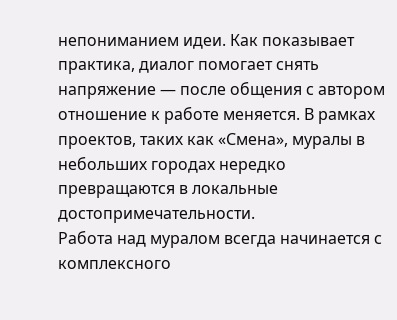непониманием идеи. Как показывает практика, диалог помогает снять напряжение — после общения с автором отношение к работе меняется. В рамках проектов, таких как «Смена», муралы в небольших городах нередко превращаются в локальные достопримечательности.
Работа над муралом всегда начинается с комплексного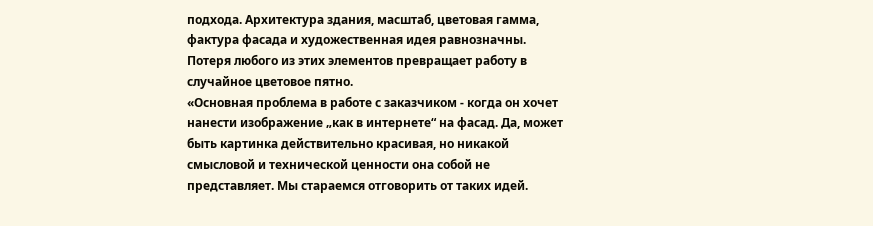подхода. Архитектура здания, масштаб, цветовая гамма, фактура фасада и художественная идея равнозначны. Потеря любого из этих элементов превращает работу в случайное цветовое пятно.
«Основная проблема в работе с заказчиком - когда он хочет нанести изображение „как в интернете“ на фасад. Да, может быть картинка действительно красивая, но никакой смысловой и технической ценности она собой не представляет. Мы стараемся отговорить от таких идей.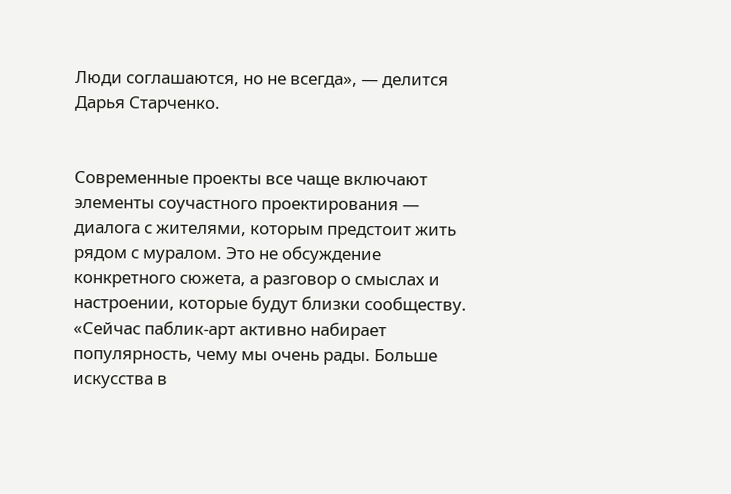Люди соглашаются, но не всегда», — делится Дарья Старченко.


Современные проекты все чаще включают элементы соучастного проектирования — диалога с жителями, которым предстоит жить рядом с муралом. Это не обсуждение конкретного сюжета, а разговор о смыслах и настроении, которые будут близки сообществу.
«Сейчас паблик-арт активно набирает популярность, чему мы очень рады. Больше искусства в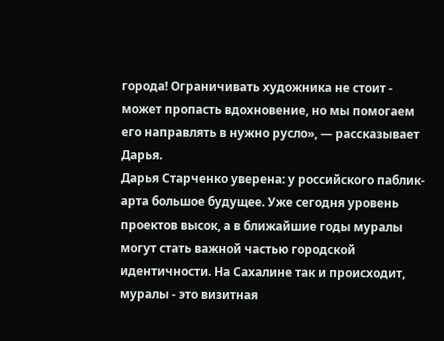города! Ограничивать художника не стоит - может пропасть вдохновение, но мы помогаем его направлять в нужно русло», — рассказывает Дарья.
Дарья Старченко уверена: у российского паблик-арта большое будущее. Уже сегодня уровень проектов высок, а в ближайшие годы муралы могут стать важной частью городской идентичности. На Сахалине так и происходит, муралы - это визитная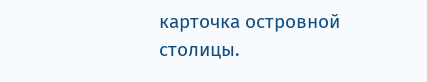карточка островной столицы.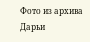Фото из архива Дарьи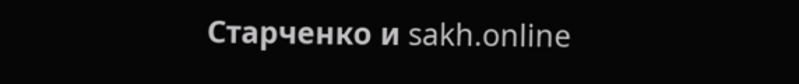Старченко и sakh.online